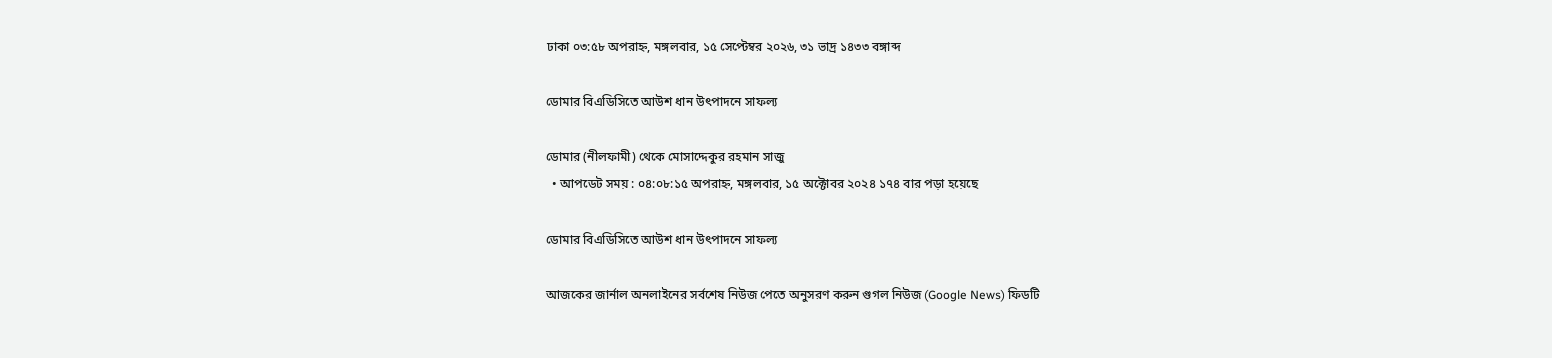ঢাকা ০৩:৫৮ অপরাহ্ন, মঙ্গলবার, ১৫ সেপ্টেম্বর ২০২৬, ৩১ ভাদ্র ১৪৩৩ বঙ্গাব্দ

ডোমার বিএডিসিতে আউশ ধান উৎপাদনে সাফল্য

ডোমার (নীলফামী) থেকে মোসাদ্দেকুর রহমান সাজু
  • আপডেট সময় : ০৪:০৮:১৫ অপরাহ্ন, মঙ্গলবার, ১৫ অক্টোবর ২০২৪ ১৭৪ বার পড়া হয়েছে

ডোমার বিএডিসিতে আউশ ধান উৎপাদনে সাফল্য

আজকের জার্নাল অনলাইনের সর্বশেষ নিউজ পেতে অনুসরণ করুন গুগল নিউজ (Google News) ফিডটি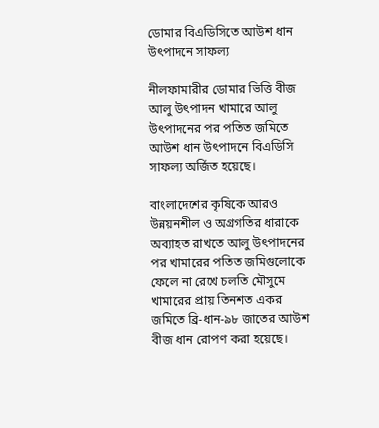ডোমার বিএডিসিতে আউশ ধান উৎপাদনে সাফল্য

নীলফামারীর ডোমার ভিত্তি বীজ আলু উৎপাদন খামারে আলু উৎপাদনের পর পতিত জমিতে আউশ ধান উৎপাদনে বিএডিসি সাফল্য অর্জিত হয়েছে।

বাংলাদেশের কৃষিকে আরও উন্নয়নশীল ও অগ্রগতির ধারাকে অব্যাহত রাখতে আলু উৎপাদনের পর খামারের পতিত জমিগুলোকে ফেলে না রেখে চলতি মৌসুমে খামারের প্রায় তিনশত একর জমিতে ব্রি-ধান-৯৮ জাতের আউশ বীজ ধান রোপণ করা হয়েছে।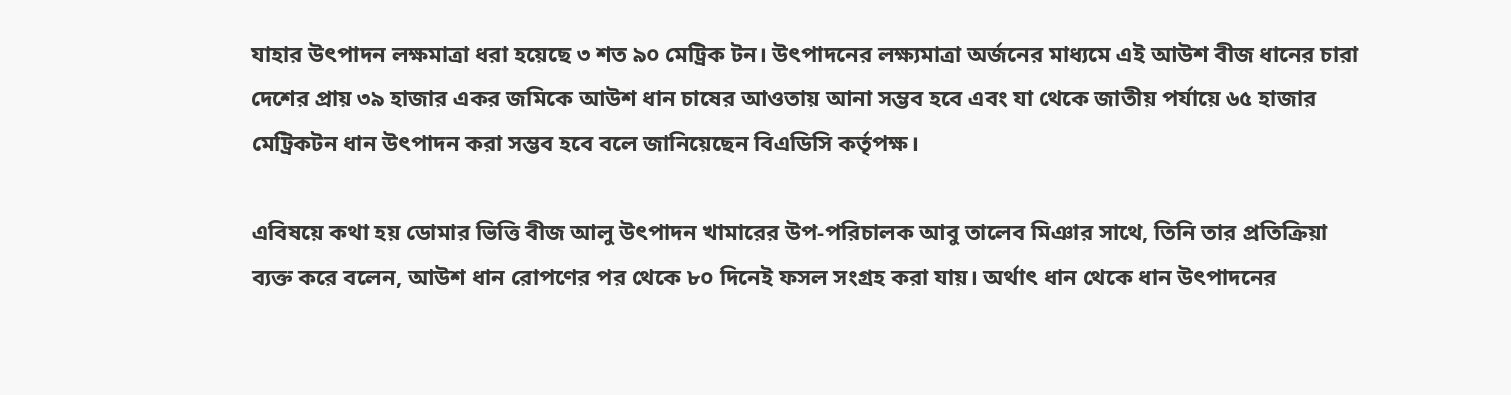যাহার উৎপাদন লক্ষমাত্রা ধরা হয়েছে ৩ শত ৯০ মেট্রিক টন। উৎপাদনের লক্ষ্যমাত্রা অর্জনের মাধ্যমে এই আউশ বীজ ধানের চারা দেশের প্রায় ৩৯ হাজার একর জমিকে আউশ ধান চাষের আওতায় আনা সম্ভব হবে এবং যা থেকে জাতীয় পর্যায়ে ৬৫ হাজার মেট্রিকটন ধান উৎপাদন করা সম্ভব হবে বলে জানিয়েছেন বিএডিসি কর্তৃপক্ষ।

এবিষয়ে কথা হয় ডোমার ভিত্তি বীজ আলু উৎপাদন খামারের উপ-পরিচালক আবু তালেব মিঞার সাথে, তিনি তার প্রতিক্রিয়া ব্যক্ত করে বলেন, আউশ ধান রোপণের পর থেকে ৮০ দিনেই ফসল সংগ্রহ করা যায়। অর্থাৎ ধান থেকে ধান উৎপাদনের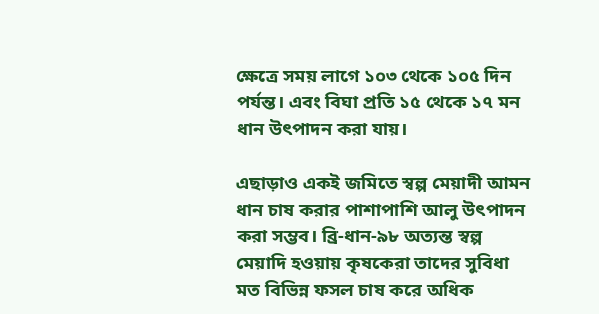ক্ষেত্রে সময় লাগে ১০৩ থেকে ১০৫ দিন পর্যন্ত। এবং বিঘা প্রতি ১৫ থেকে ১৭ মন ধান উৎপাদন করা যায়।

এছাড়াও একই জমিতে স্বল্প মেয়াদী আমন ধান চাষ করার পাশাপাশি আলু উৎপাদন করা সম্ভব। ব্রি-ধান-৯৮ অত্যন্ত স্বল্প মেয়াদি হওয়ায় কৃষকেরা তাদের সুবিধা মত বিভিন্ন ফসল চাষ করে অধিক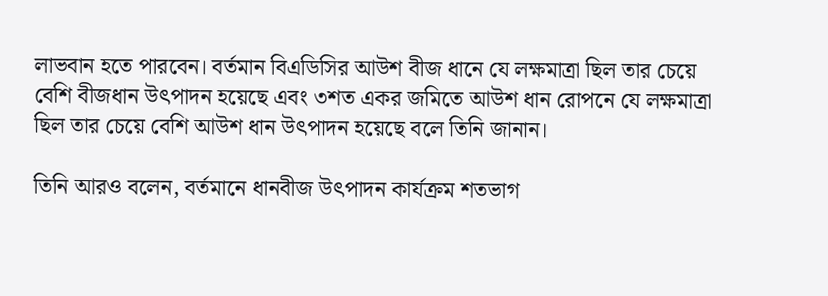লাভবান হতে পারবেন। বর্তমান বিএডিসির আউশ বীজ ধানে যে লক্ষমাত্রা ছিল তার চেয়ে বেশি বীজধান উৎপাদন হয়েছে এবং ৩শত একর জমিতে আউশ ধান রোপনে যে লক্ষমাত্রা ছিল তার চেয়ে বেশি আউশ ধান উৎপাদন হয়েছে বলে তিনি জানান।

তিনি আরও বলেন, বর্তমানে ধানবীজ উৎপাদন কার্যক্রম শতভাগ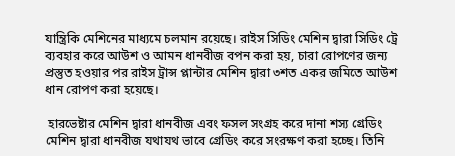যান্ত্রিকি মেশিনের মাধ্যমে চলমান রয়েছে। রাইস সিডিং মেশিন দ্বারা সিডিং ট্রে ব্যবহার করে আউশ ও আমন ধানবীজ বপন করা হয়, চারা রোপণের জন্য প্রস্তুত হওয়ার পর রাইস ট্রান্স প্লান্টার মেশিন দ্বারা ৩শত একর জমিতে আউশ ধান রোপণ করা হয়েছে।

 হারভেষ্টার মেশিন দ্বারা ধানবীজ এবং ফসল সংগ্রহ করে দানা শস্য গ্রেডিং মেশিন দ্বারা ধানবীজ যথাযথ ভাবে গ্রেডিং করে সংরক্ষণ করা হচ্ছে। তিনি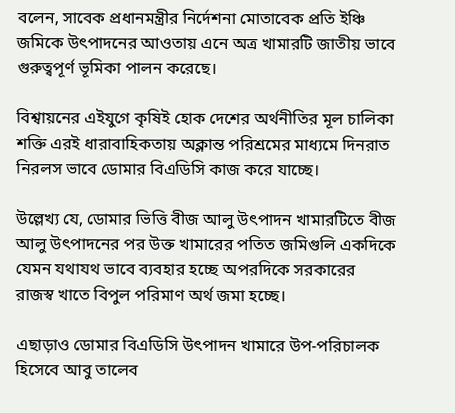বলেন, সাবেক প্রধানমন্ত্রীর নির্দেশনা মোতাবেক প্রতি ইঞ্চি জমিকে উৎপাদনের আওতায় এনে অত্র খামারটি জাতীয় ভাবে গুরুত্বপূর্ণ ভূমিকা পালন করেছে।

বিশ্বায়নের এইযুগে কৃষিই হোক দেশের অর্থনীতির মূল চালিকা শক্তি এরই ধারাবাহিকতায় অক্লান্ত পরিশ্রমের মাধ্যমে দিনরাত নিরলস ভাবে ডোমার বিএডিসি কাজ করে যাচ্ছে।

উল্লেখ্য যে, ডোমার ভিত্তি বীজ আলু উৎপাদন খামারটিতে বীজ আলু উৎপাদনের পর উক্ত খামারের পতিত জমিগুলি একদিকে যেমন যথাযথ ভাবে ব্যবহার হচ্ছে অপরদিকে সরকারের রাজস্ব খাতে বিপুল পরিমাণ অর্থ জমা হচ্ছে।

এছাড়াও ডোমার বিএডিসি উৎপাদন খামারে উপ-পরিচালক হিসেবে আবু তালেব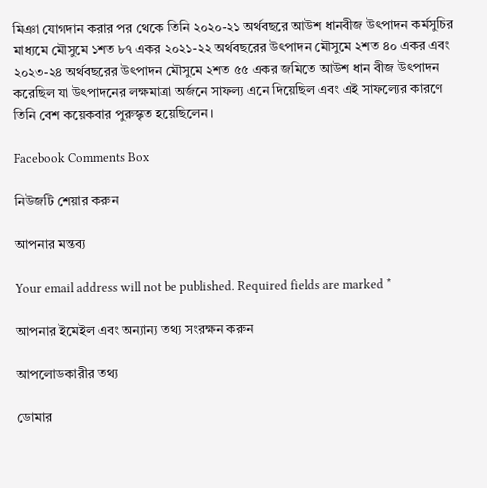মিঞা যোগদান করার পর থেকে তিনি ২০২০-২১ অর্থবছরে আউশ ধানবীজ উৎপাদন কর্মসুচির মাধ্যমে মৌসুমে ১শত ৮৭ একর ২০২১-২২ অর্থবছরের উৎপাদন মৌসুমে ২শত ৪০ একর এবং ২০২৩-২৪ অর্থবছরের উৎপাদন মৌসুমে ২শত ৫৫ একর জমিতে আউশ ধান বীজ উৎপাদন করেছিল যা উৎপাদনের লক্ষমাত্রা অর্জনে সাফল্য এনে দিয়েছিল এবং এই সাফল্যের কারণে তিনি বেশ কয়েকবার পুরুস্কৃত হয়েছিলেন।

Facebook Comments Box

নিউজটি শেয়ার করুন

আপনার মন্তব্য

Your email address will not be published. Required fields are marked *

আপনার ইমেইল এবং অন্যান্য তথ্য সংরক্ষন করুন

আপলোডকারীর তথ্য

ডোমার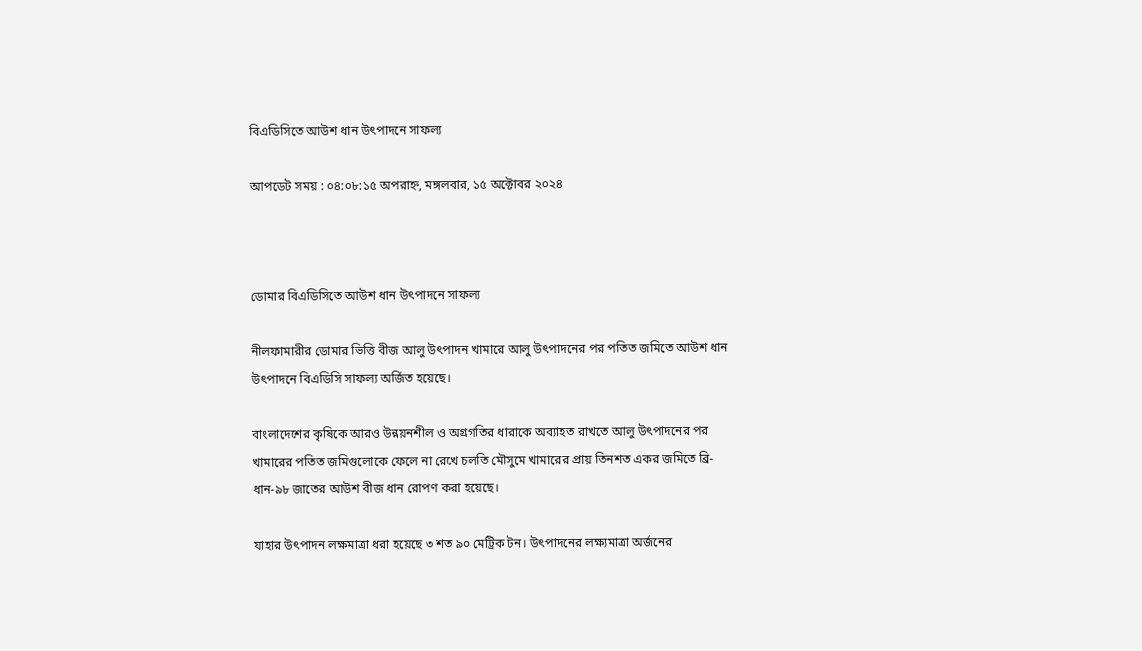বিএডিসিতে আউশ ধান উৎপাদনে সাফল্য

আপডেট সময় : ০৪:০৮:১৫ অপরাহ্ন, মঙ্গলবার, ১৫ অক্টোবর ২০২৪



ডোমার বিএডিসিতে আউশ ধান উৎপাদনে সাফল্য

নীলফামারীর ডোমার ভিত্তি বীজ আলু উৎপাদন খামারে আলু উৎপাদনের পর পতিত জমিতে আউশ ধান উৎপাদনে বিএডিসি সাফল্য অর্জিত হয়েছে।

বাংলাদেশের কৃষিকে আরও উন্নয়নশীল ও অগ্রগতির ধারাকে অব্যাহত রাখতে আলু উৎপাদনের পর খামারের পতিত জমিগুলোকে ফেলে না রেখে চলতি মৌসুমে খামারের প্রায় তিনশত একর জমিতে ব্রি-ধান-৯৮ জাতের আউশ বীজ ধান রোপণ করা হয়েছে।

যাহার উৎপাদন লক্ষমাত্রা ধরা হয়েছে ৩ শত ৯০ মেট্রিক টন। উৎপাদনের লক্ষ্যমাত্রা অর্জনের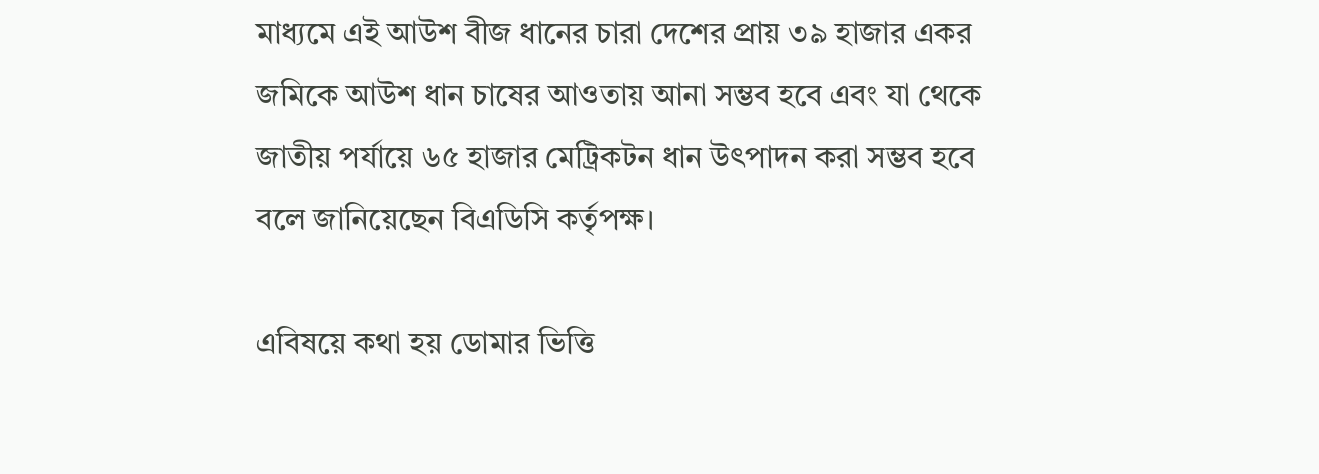মাধ্যমে এই আউশ বীজ ধানের চারা দেশের প্রায় ৩৯ হাজার একর জমিকে আউশ ধান চাষের আওতায় আনা সম্ভব হবে এবং যা থেকে জাতীয় পর্যায়ে ৬৫ হাজার মেট্রিকটন ধান উৎপাদন করা সম্ভব হবে বলে জানিয়েছেন বিএডিসি কর্তৃপক্ষ।

এবিষয়ে কথা হয় ডোমার ভিত্তি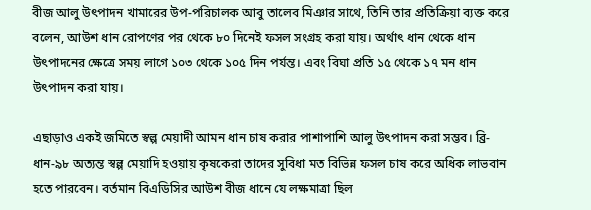বীজ আলু উৎপাদন খামারের উপ-পরিচালক আবু তালেব মিঞার সাথে, তিনি তার প্রতিক্রিয়া ব্যক্ত করে বলেন, আউশ ধান রোপণের পর থেকে ৮০ দিনেই ফসল সংগ্রহ করা যায়। অর্থাৎ ধান থেকে ধান উৎপাদনের ক্ষেত্রে সময় লাগে ১০৩ থেকে ১০৫ দিন পর্যন্ত। এবং বিঘা প্রতি ১৫ থেকে ১৭ মন ধান উৎপাদন করা যায়।

এছাড়াও একই জমিতে স্বল্প মেয়াদী আমন ধান চাষ করার পাশাপাশি আলু উৎপাদন করা সম্ভব। ব্রি-ধান-৯৮ অত্যন্ত স্বল্প মেয়াদি হওয়ায় কৃষকেরা তাদের সুবিধা মত বিভিন্ন ফসল চাষ করে অধিক লাভবান হতে পারবেন। বর্তমান বিএডিসির আউশ বীজ ধানে যে লক্ষমাত্রা ছিল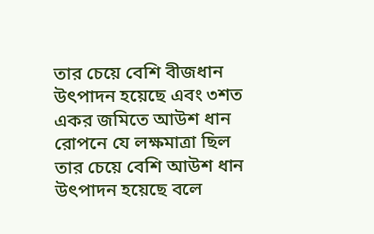তার চেয়ে বেশি বীজধান উৎপাদন হয়েছে এবং ৩শত একর জমিতে আউশ ধান রোপনে যে লক্ষমাত্রা ছিল তার চেয়ে বেশি আউশ ধান উৎপাদন হয়েছে বলে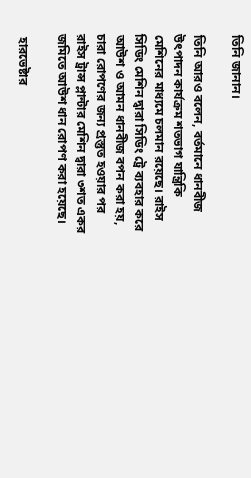তিনি জানান।

তিনি আরও বলেন, বর্তমানে ধানবীজ উৎপাদন কার্যক্রম শতভাগ যান্ত্রিকি মেশিনের মাধ্যমে চলমান রয়েছে। রাইস সিডিং মেশিন দ্বারা সিডিং ট্রে ব্যবহার করে আউশ ও আমন ধানবীজ বপন করা হয়, চারা রোপণের জন্য প্রস্তুত হওয়ার পর রাইস ট্রান্স প্লান্টার মেশিন দ্বারা ৩শত একর জমিতে আউশ ধান রোপণ করা হয়েছে।

 হারভেষ্টার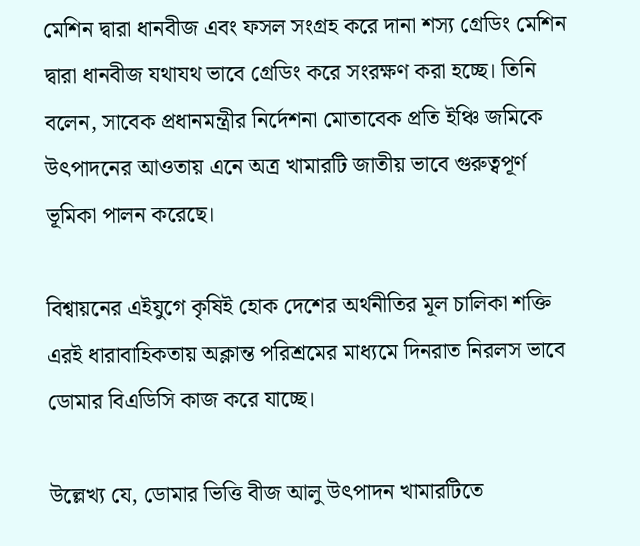মেশিন দ্বারা ধানবীজ এবং ফসল সংগ্রহ করে দানা শস্য গ্রেডিং মেশিন দ্বারা ধানবীজ যথাযথ ভাবে গ্রেডিং করে সংরক্ষণ করা হচ্ছে। তিনি বলেন, সাবেক প্রধানমন্ত্রীর নির্দেশনা মোতাবেক প্রতি ইঞ্চি জমিকে উৎপাদনের আওতায় এনে অত্র খামারটি জাতীয় ভাবে গুরুত্বপূর্ণ ভূমিকা পালন করেছে।

বিশ্বায়নের এইযুগে কৃষিই হোক দেশের অর্থনীতির মূল চালিকা শক্তি এরই ধারাবাহিকতায় অক্লান্ত পরিশ্রমের মাধ্যমে দিনরাত নিরলস ভাবে ডোমার বিএডিসি কাজ করে যাচ্ছে।

উল্লেখ্য যে, ডোমার ভিত্তি বীজ আলু উৎপাদন খামারটিতে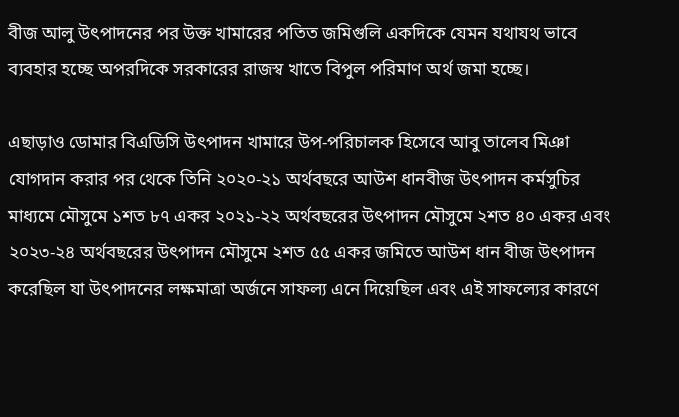বীজ আলু উৎপাদনের পর উক্ত খামারের পতিত জমিগুলি একদিকে যেমন যথাযথ ভাবে ব্যবহার হচ্ছে অপরদিকে সরকারের রাজস্ব খাতে বিপুল পরিমাণ অর্থ জমা হচ্ছে।

এছাড়াও ডোমার বিএডিসি উৎপাদন খামারে উপ-পরিচালক হিসেবে আবু তালেব মিঞা যোগদান করার পর থেকে তিনি ২০২০-২১ অর্থবছরে আউশ ধানবীজ উৎপাদন কর্মসুচির মাধ্যমে মৌসুমে ১শত ৮৭ একর ২০২১-২২ অর্থবছরের উৎপাদন মৌসুমে ২শত ৪০ একর এবং ২০২৩-২৪ অর্থবছরের উৎপাদন মৌসুমে ২শত ৫৫ একর জমিতে আউশ ধান বীজ উৎপাদন করেছিল যা উৎপাদনের লক্ষমাত্রা অর্জনে সাফল্য এনে দিয়েছিল এবং এই সাফল্যের কারণে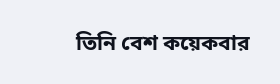তিনি বেশ কয়েকবার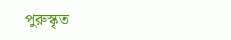পুরুস্কৃত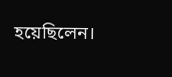হয়েছিলেন।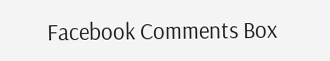Facebook Comments Box